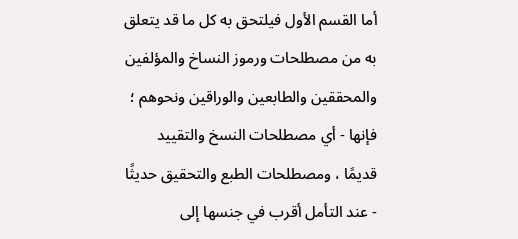أما القسم الأول فيلتحق به كل ما قد يتعلق به من مصطلحات ورموز النساخ والمؤلفين والمحققين والطابعين والوراقين ونحوهم ؛ فإنها - أي مصطلحات النسخ والتقييد قديمًا ، ومصطلحات الطبع والتحقيق حديثًا - عند التأمل أقرب في جنسها إلى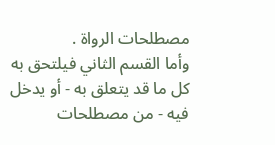مصطلحات الرواة .
وأما القسم الثاني فيلتحق به كل ما قد يتعلق به - أو يدخل فيه - من مصطلحات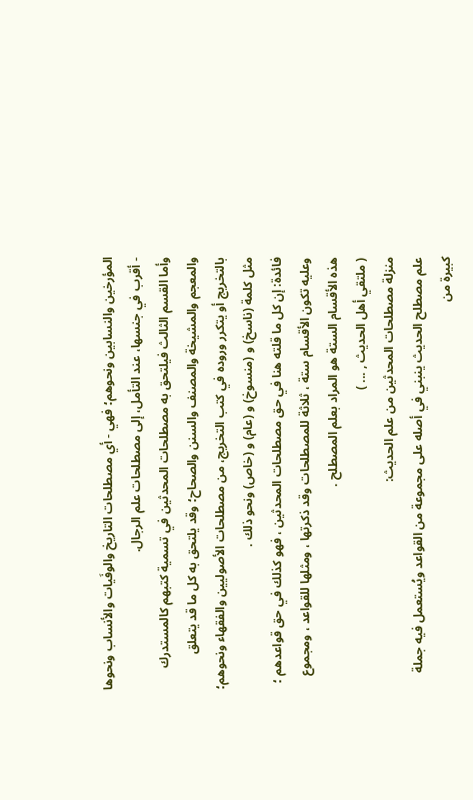المؤرخين والنسابين ونحوهم؛ فهي - أي مصطلحات التاريخ والوفَيات والأنساب ونحوها - أقرب في جنسها، عند التأمل، إلى مصطلحات علم الرجال.
وأما القسم الثالث فيلتحق به مصطلحات المحدثين في تسمية كتبهم كالمستدرك والمعجم والمشيخة والمصنف والسنن والصحاح؛ وقد يلتحق به كل ما قد يتعلق بالتخريج أو يتكرر وروده في كتب التخريج، من مصطلحات الأصوليين والفقهاء ونحوهم؛ مثل كلمة (ناسخ) و (منسوخ) و (عام) و (خاص) ونحو ذلك .
فائدة: إن كل ما قلته هنا في حق مصطلحات المحدثين ، فهو كذلك في حق قواعدهم ؛ وعليه تكون الأقسام ستة ، ثلاثة للمصطلحات وقد ذكرتها ، ومثلها للقواعد ، ومجموع هذه الأقسام الستة هو المراد بعلم المصطلح .
( ملتقي أهل الحديث , ... )
منزلة مصطلحات المحدثين من علم الحديث:
علم مصطلح الحديث ينبني في أصله على مجموعة من القواعد ويُستعمل فيه جملة كبيرة من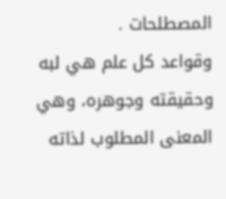المصطلحات .
وقواعد كل علم هي لبه وحقيقته وجوهره، وهي المعنى المطلوب لذاته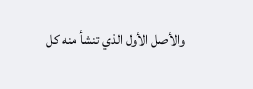والأصل الأول الذي تنشأ منه كل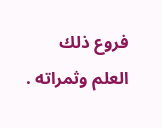فروع ذلك العلم وثمراته .